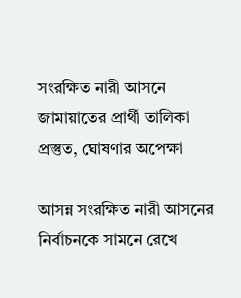সংরক্ষিত নারী আসনে জামায়াতের প্রার্থী তালিকা প্রস্তুত, ঘোষণার অপেক্ষা

আসন্ন সংরক্ষিত নারী আসনের নির্বাচনকে সামনে রেখে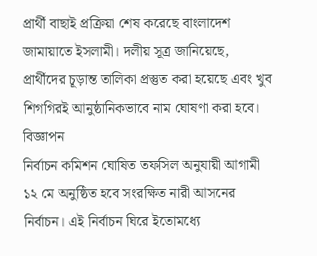প্রার্থী বাছাই প্রক্রিয়া শেষ করেছে বাংলাদেশ জামায়াতে ইসলামী। দলীয় সূত্র জানিয়েছে, প্রার্থীদের চূড়ান্ত তালিকা প্রস্তুত করা হয়েছে এবং খুব শিগগিরই আনুষ্ঠানিকভাবে নাম ঘোষণা করা হবে।
বিজ্ঞাপন
নির্বাচন কমিশন ঘোষিত তফসিল অনুযায়ী আগামী ১২ মে অনুষ্ঠিত হবে সংরক্ষিত নারী আসনের নির্বাচন। এই নির্বাচন ঘিরে ইতোমধ্যে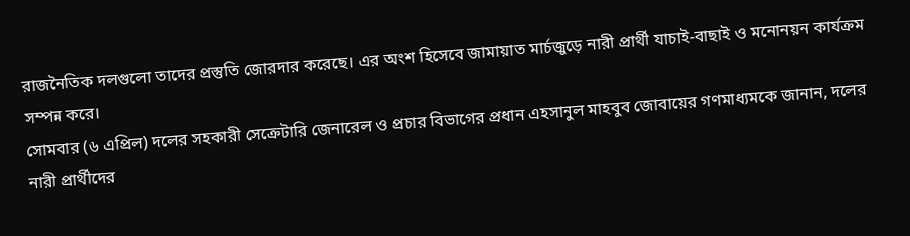রাজনৈতিক দলগুলো তাদের প্রস্তুতি জোরদার করেছে। এর অংশ হিসেবে জামায়াত মার্চজুড়ে নারী প্রার্থী যাচাই-বাছাই ও মনোনয়ন কার্যক্রম সম্পন্ন করে।
সোমবার (৬ এপ্রিল) দলের সহকারী সেক্রেটারি জেনারেল ও প্রচার বিভাগের প্রধান এহসানুল মাহবুব জোবায়ের গণমাধ্যমকে জানান, দলের নারী প্রার্থীদের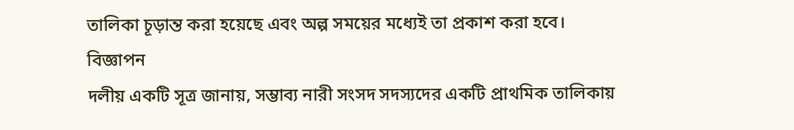তালিকা চূড়ান্ত করা হয়েছে এবং অল্প সময়ের মধ্যেই তা প্রকাশ করা হবে।
বিজ্ঞাপন
দলীয় একটি সূত্র জানায়, সম্ভাব্য নারী সংসদ সদস্যদের একটি প্রাথমিক তালিকায়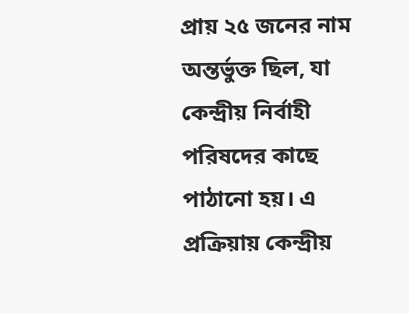প্রায় ২৫ জনের নাম অন্তর্ভুক্ত ছিল, যা কেন্দ্রীয় নির্বাহী পরিষদের কাছে পাঠানো হয়। এ প্রক্রিয়ায় কেন্দ্রীয়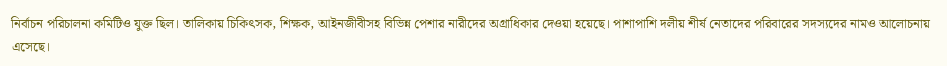নির্বাচন পরিচালনা কমিটিও যুক্ত ছিল। তালিকায় চিকিৎসক, শিক্ষক, আইনজীবীসহ বিভিন্ন পেশার নারীদের অগ্রাধিকার দেওয়া হয়েছে। পাশাপাশি দলীয় শীর্ষ নেতাদের পরিবারের সদস্যদের নামও আলোচনায় এসেছে।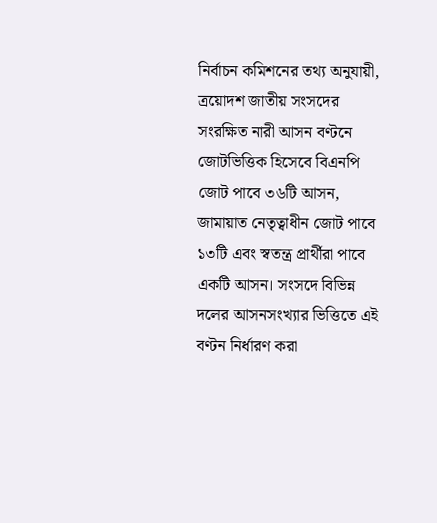নির্বাচন কমিশনের তথ্য অনুযায়ী, ত্রয়োদশ জাতীয় সংসদের সংরক্ষিত নারী আসন বণ্টনে জোটভিত্তিক হিসেবে বিএনপি জোট পাবে ৩৬টি আসন, জামায়াত নেতৃত্বাধীন জোট পাবে ১৩টি এবং স্বতন্ত্র প্রার্থীরা পাবে একটি আসন। সংসদে বিভিন্ন দলের আসনসংখ্যার ভিত্তিতে এই বণ্টন নির্ধারণ করা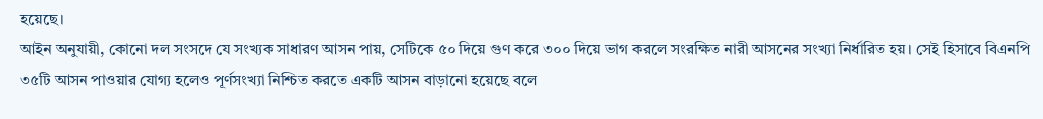হয়েছে।
আইন অনুযায়ী, কোনো দল সংসদে যে সংখ্যক সাধারণ আসন পায়, সেটিকে ৫০ দিয়ে গুণ করে ৩০০ দিয়ে ভাগ করলে সংরক্ষিত নারী আসনের সংখ্যা নির্ধারিত হয়। সেই হিসাবে বিএনপি ৩৫টি আসন পাওয়ার যোগ্য হলেও পূর্ণসংখ্যা নিশ্চিত করতে একটি আসন বাড়ানো হয়েছে বলে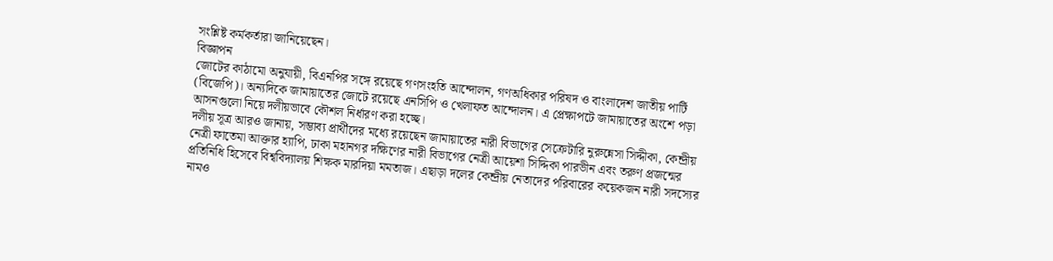সংশ্লিষ্ট কর্মকর্তারা জানিয়েছেন।
বিজ্ঞাপন
জোটের কাঠামো অনুযায়ী, বিএনপির সঙ্গে রয়েছে গণসংহতি আন্দোলন, গণঅধিকার পরিষদ ও বাংলাদেশ জাতীয় পার্টি (বিজেপি)। অন্যদিকে জামায়াতের জোটে রয়েছে এনসিপি ও খেলাফত আন্দোলন। এ প্রেক্ষাপটে জামায়াতের অংশে পড়া আসনগুলো নিয়ে দলীয়ভাবে কৌশল নির্ধারণ করা হচ্ছে।
দলীয় সূত্র আরও জানায়, সম্ভাব্য প্রার্থীদের মধ্যে রয়েছেন জামায়াতের নারী বিভাগের সেক্রেটারি নুরুন্নেসা সিদ্দীকা, কেন্দ্রীয় নেত্রী ফাতেমা আক্তার হ্যাপি, ঢাকা মহানগর দক্ষিণের নারী বিভাগের নেত্রী আয়েশা সিদ্দিকা পারভীন এবং তরুণ প্রজন্মের প্রতিনিধি হিসেবে বিশ্ববিদ্যালয় শিক্ষক মারদিয়া মমতাজ। এছাড়া দলের কেন্দ্রীয় নেতাদের পরিবারের কয়েকজন নারী সদস্যের নামও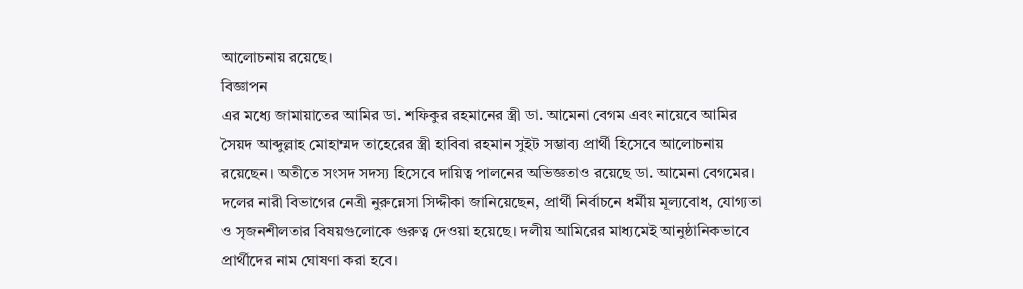আলোচনায় রয়েছে।
বিজ্ঞাপন
এর মধ্যে জামায়াতের আমির ডা. শফিকুর রহমানের স্ত্রী ডা. আমেনা বেগম এবং নায়েবে আমির সৈয়দ আব্দুল্লাহ মোহাম্মদ তাহেরের স্ত্রী হাবিবা রহমান সুইট সম্ভাব্য প্রার্থী হিসেবে আলোচনায় রয়েছেন। অতীতে সংসদ সদস্য হিসেবে দায়িত্ব পালনের অভিজ্ঞতাও রয়েছে ডা. আমেনা বেগমের।
দলের নারী বিভাগের নেত্রী নুরুন্নেসা সিদ্দীকা জানিয়েছেন, প্রার্থী নির্বাচনে ধর্মীয় মূল্যবোধ, যোগ্যতা ও সৃজনশীলতার বিষয়গুলোকে গুরুত্ব দেওয়া হয়েছে। দলীয় আমিরের মাধ্যমেই আনুষ্ঠানিকভাবে প্রার্থীদের নাম ঘোষণা করা হবে।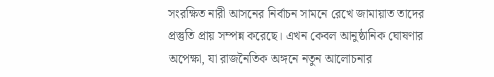সংরক্ষিত নারী আসনের নির্বাচন সামনে রেখে জামায়াত তাদের প্রস্তুতি প্রায় সম্পন্ন করেছে। এখন কেবল আনুষ্ঠানিক ঘোষণার অপেক্ষা, যা রাজনৈতিক অঙ্গনে নতুন আলোচনার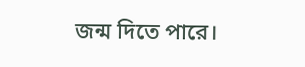জন্ম দিতে পারে।